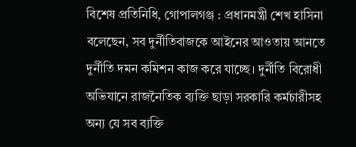বিশেষ প্রতিনিধি, গোপালগঞ্জ : প্রধানমন্ত্রী শেখ হাসিনা বলেছেন, সব দুর্নীতিবাজকে আইনের আওতায় আনতে দুর্নীতি দমন কমিশন কাজ করে যাচ্ছে। দুর্নীতি বিরোধী অভিযানে রাজনৈতিক ব্যক্তি ছাড়া সরকারি কর্মচারীসহ অন্য যে সব ব্যক্তি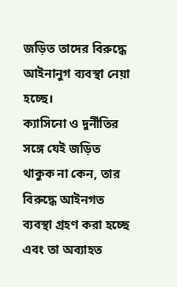জড়িত তাদের বিরুদ্ধে আইনানুগ ব্যবস্থা নেয়া হচ্ছে।
ক্যাসিনো ও দুর্নীতির সঙ্গে যেই জড়িত থাকুক না কেন, তার বিরুদ্ধে আইনগত ব্যবস্থা গ্রহণ করা হচ্ছে এবং তা অব্যাহত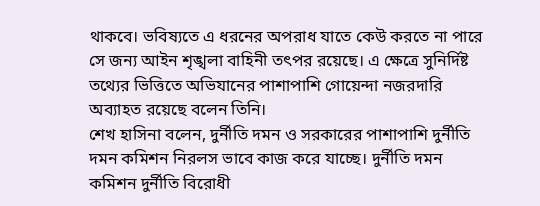থাকবে। ভবিষ্যতে এ ধরনের অপরাধ যাতে কেউ করতে না পারে সে জন্য আইন শৃঙ্খলা বাহিনী তৎপর রয়েছে। এ ক্ষেত্রে সুনির্দিষ্ট তথ্যের ভিত্তিতে অভিযানের পাশাপাশি গোয়েন্দা নজরদারি অব্যাহত রয়েছে বলেন তিনি।
শেখ হাসিনা বলেন, দুর্নীতি দমন ও সরকারের পাশাপাশি দুর্নীতি দমন কমিশন নিরলস ভাবে কাজ করে যাচ্ছে। দুর্নীতি দমন কমিশন দুর্নীতি বিরোধী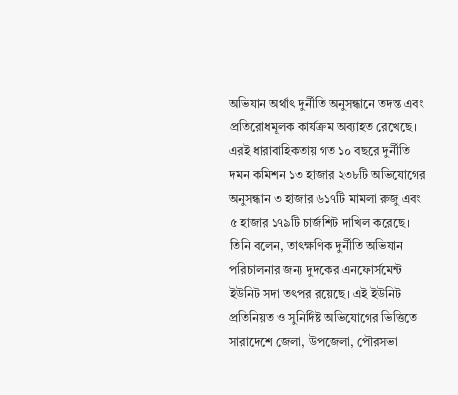অভিযান অর্থাৎ দুর্নীতি অনুসন্ধানে তদন্ত এবং প্রতিরোধমূলক কার্যক্রম অব্যাহত রেখেছে। এরই ধারাবাহিকতায় গত ১০ বছরে দুর্নীতি দমন কমিশন ১৩ হাজার ২৩৮টি অভিযোগের অনুসন্ধান ৩ হাজার ৬১৭টি মামলা রুজু এবং ৫ হাজার ১৭৯টি চার্জশিট দাখিল করেছে।
তিনি বলেন, তাৎক্ষণিক দুর্নীতি অভিযান পরিচালনার জন্য দুদকের এনফোর্সমেন্ট ইউনিট সদা তৎপর রয়েছে। এই ইউনিট প্রতিনিয়ত ও সুনির্দিষ্ট অভিযোগের ভিত্তিতে সারাদেশে জেলা, উপজেলা, পৌরসভা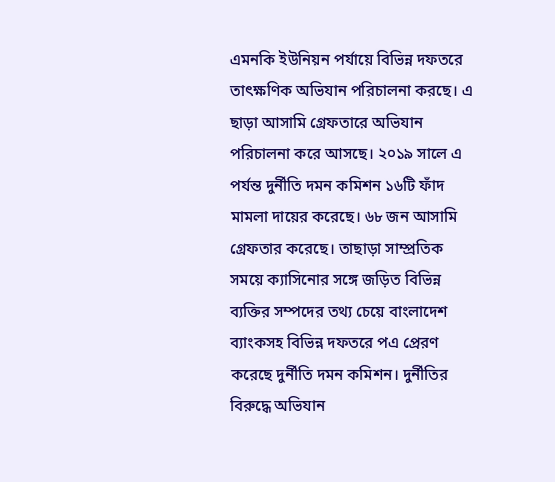এমনকি ইউনিয়ন পর্যায়ে বিভিন্ন দফতরে তাৎক্ষণিক অভিযান পরিচালনা করছে। এ ছাড়া আসামি গ্রেফতারে অভিযান পরিচালনা করে আসছে। ২০১৯ সালে এ পর্যন্ত দুর্নীতি দমন কমিশন ১৬টি ফাঁদ মামলা দায়ের করেছে। ৬৮ জন আসামি গ্রেফতার করেছে। তাছাড়া সাম্প্রতিক সময়ে ক্যাসিনোর সঙ্গে জড়িত বিভিন্ন ব্যক্তির সম্পদের তথ্য চেয়ে বাংলাদেশ ব্যাংকসহ বিভিন্ন দফতরে পএ প্রেরণ করেছে দুর্নীতি দমন কমিশন। দুর্নীতির বিরুদ্ধে অভিযান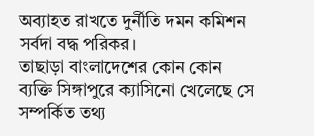অব্যাহত রাখতে দুর্নীতি দমন কমিশন সর্বদা বদ্ধ পরিকর।
তাছাড়া বাংলাদেশের কোন কোন ব্যক্তি সিঙ্গাপুরে ক্যাসিনো খেলেছে সে সম্পর্কিত তথ্য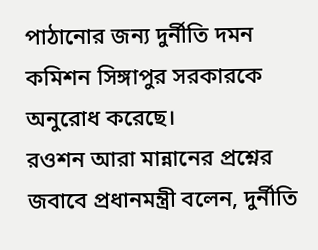পাঠানোর জন্য দুর্নীতি দমন কমিশন সিঙ্গাপুর সরকারকে অনুরোধ করেছে।
রওশন আরা মান্নানের প্রশ্নের জবাবে প্রধানমন্ত্রী বলেন, দুর্নীতি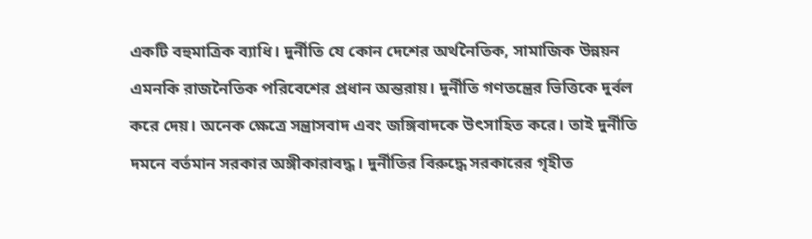একটি বহুমাত্রিক ব্যাধি। দুর্নীতি যে কোন দেশের অর্থনৈতিক, সামাজিক উন্নয়ন এমনকি রাজনৈতিক পরিবেশের প্রধান অন্তরায়। দুর্নীতি গণতন্ত্রের ভিত্তিকে দুর্বল করে দেয়। অনেক ক্ষেত্রে সন্ত্রাসবাদ এবং জঙ্গিবাদকে উৎসাহিত করে। তাই দুর্নীতি দমনে বর্তমান সরকার অঙ্গীকারাবদ্ধ। দুর্নীতির বিরুদ্ধে সরকারের গৃহীত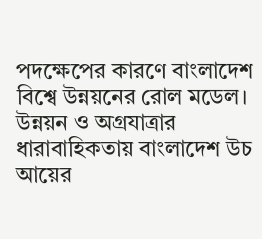পদক্ষেপের কারণে বাংলাদেশ বিশ্বে উন্নয়নের রোল মডেল। উন্নয়ন ও অগ্রযাত্রার ধারাবাহিকতায় বাংলাদেশ উচ আয়ের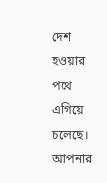দেশ হওয়ার পথে এগিয়ে চলেছে।
আপনার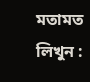মতামত লিখুন :